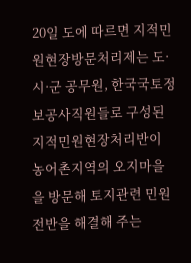20일 도에 따르면 지적민원현장방문처리제는 도·시·군 공무원, 한국국토정보공사직원들로 구성된 지적민원현장처리반이 농어촌지역의 오지마을을 방문해 토지관련 민원 전반을 해결해 주는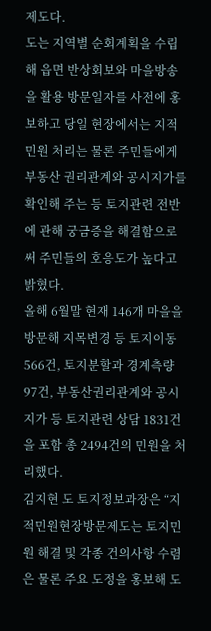제도다.
도는 지역별 순회계획을 수립해 읍면 반상회보와 마을방송을 활용 방문일자를 사전에 홍보하고 당일 현장에서는 지적민원 처리는 물론 주민들에게 부동산 권리관계와 공시지가를 확인해 주는 등 토지관련 전반에 관해 궁금증을 해결함으로써 주민들의 호응도가 높다고 밝혔다.
올해 6월말 현재 146개 마을을 방문해 지목변경 등 토지이동 566건, 토지분할과 경계측량 97건, 부동산권리관계와 공시지가 등 토지관련 상담 1831건을 포함 총 2494건의 민원을 처리했다.
김지현 도 토지정보과장은 “지적민원현장방문제도는 토지민원 해결 및 각종 건의사항 수렴은 물론 주요 도정을 홍보해 도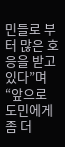민들로 부터 많은 호응을 받고 있다”며 “앞으로 도민에게 좀 더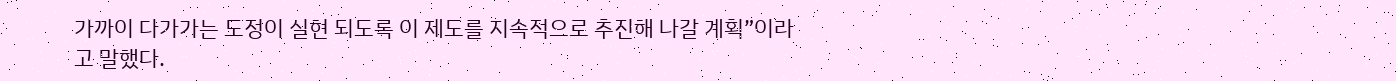가까이 다가가는 도정이 실현 되도록 이 제도를 지속적으로 추진해 나갈 계획”이라고 말했다.